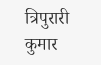त्रिपुरारी कुमार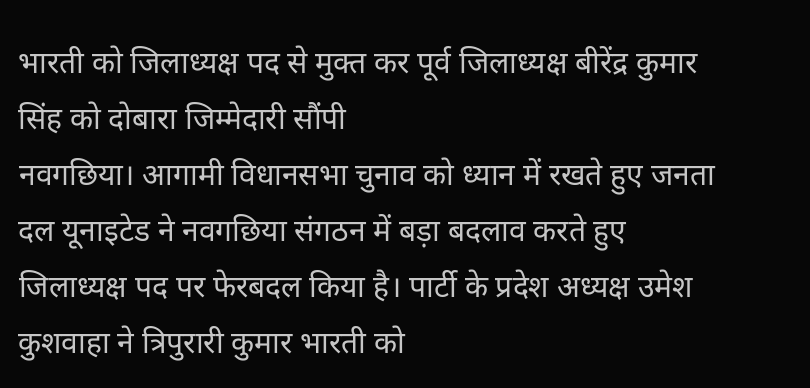भारती को जिलाध्यक्ष पद से मुक्त कर पूर्व जिलाध्यक्ष बीरेंद्र कुमार सिंह को दोबारा जिम्मेदारी सौंपी
नवगछिया। आगामी विधानसभा चुनाव को ध्यान में रखते हुए जनता दल यूनाइटेड ने नवगछिया संगठन में बड़ा बदलाव करते हुए जिलाध्यक्ष पद पर फेरबदल किया है। पार्टी के प्रदेश अध्यक्ष उमेश कुशवाहा ने त्रिपुरारी कुमार भारती को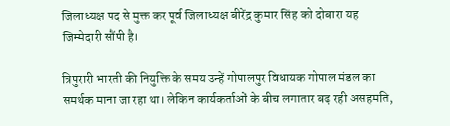जिलाध्यक्ष पद से मुक्त कर पूर्व जिलाध्यक्ष बीरेंद्र कुमार सिंह को दोबारा यह जिम्मेदारी सौंपी है।

त्रिपुरारी भारती की नियुक्ति के समय उन्हें गोपालपुर विधायक गोपाल मंडल का समर्थक माना जा रहा था। लेकिन कार्यकर्ताओं के बीच लगातार बढ़ रही असहमति,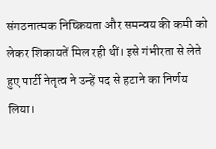संगठनात्मक निष्क्रियता और समन्वय की कमी को लेकर शिकायतें मिल रही थीं। इसे गंभीरता से लेते हुए पार्टी नेतृत्व ने उन्हें पद से हटाने का निर्णय लिया।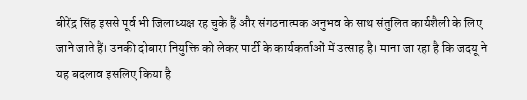बीरेंद्र सिंह इससे पूर्व भी जिलाध्यक्ष रह चुके हैं और संगठनात्मक अनुभव के साथ संतुलित कार्यशैली के लिए जाने जाते हैं। उनकी दोबारा नियुक्ति को लेकर पार्टी के कार्यकर्ताओं में उत्साह है। माना जा रहा है कि जदयू ने यह बदलाव इसलिए किया है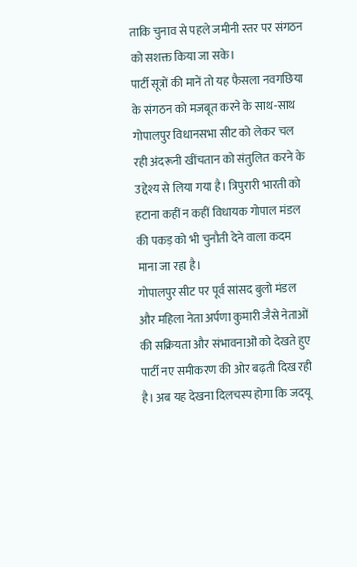ताकि चुनाव से पहले जमीनी स्तर पर संगठन को सशक्त किया जा सके।
पार्टी सूत्रों की मानें तो यह फैसला नवगछिया के संगठन को मजबूत करने के साथ-साथ गोपालपुर विधानसभा सीट को लेकर चल रही अंदरूनी खींचतान को संतुलित करने के उद्देश्य से लिया गया है। त्रिपुरारी भारती को हटाना कहीं न कहीं विधायक गोपाल मंडल की पकड़ को भी चुनौती देने वाला कदम माना जा रहा है।
गोपालपुर सीट पर पूर्व सांसद बुलो मंडल और महिला नेता अर्पणा कुमारी जैसे नेताओं की सक्रियता और संभावनाओं को देखते हुए पार्टी नए समीकरण की ओर बढ़ती दिख रही है। अब यह देखना दिलचस्प होगा कि जदयू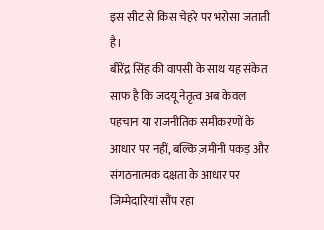इस सीट से किस चेहरे पर भरोसा जताती है।
बीरेंद्र सिंह की वापसी के साथ यह संकेत साफ है कि जदयू नेतृत्व अब केवल पहचान या राजनीतिक समीकरणों के आधार पर नहीं, बल्कि ज़मीनी पकड़ और संगठनात्मक दक्षता के आधार पर जिम्मेदारियां सौंप रहा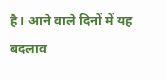है। आने वाले दिनों में यह बदलाव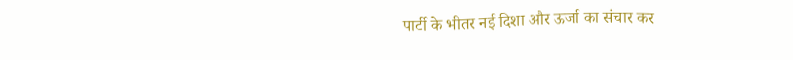पार्टी के भीतर नई दिशा और ऊर्जा का संचार कर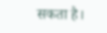सकता है।